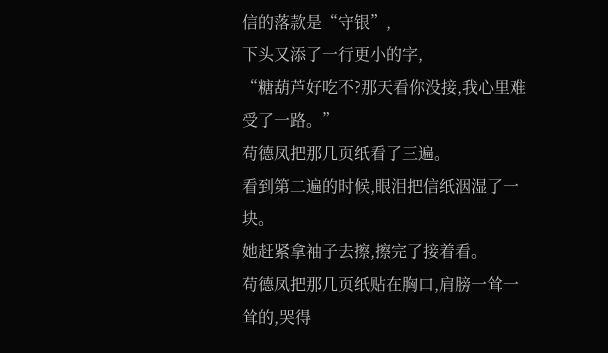信的落款是“守银”,
下头又添了一行更小的字,
“糖葫芦好吃不?那天看你没接,我心里难受了一路。”
苟德凤把那几页纸看了三遍。
看到第二遍的时候,眼泪把信纸洇湿了一块。
她赶紧拿袖子去擦,擦完了接着看。
苟德凤把那几页纸贴在胸口,肩膀一耸一耸的,哭得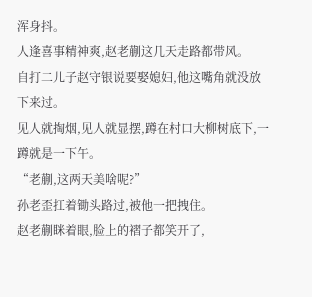浑身抖。
人逢喜事精神爽,赵老蒯这几天走路都带风。
自打二儿子赵守银说要娶媳妇,他这嘴角就没放下来过。
见人就掏烟,见人就显摆,蹲在村口大柳树底下,一蹲就是一下午。
“老蒯,这两天美啥呢?”
孙老歪扛着锄头路过,被他一把拽住。
赵老蒯眯着眼,脸上的褶子都笑开了,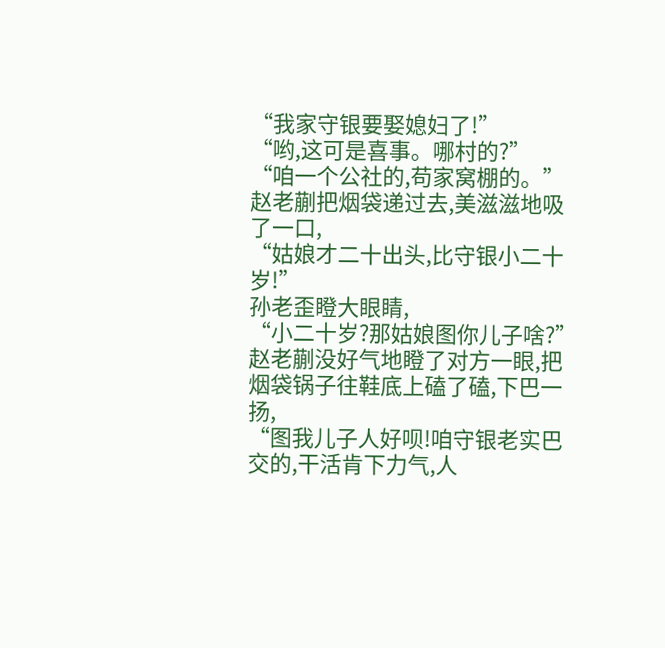“我家守银要娶媳妇了!”
“哟,这可是喜事。哪村的?”
“咱一个公社的,苟家窝棚的。”
赵老蒯把烟袋递过去,美滋滋地吸了一口,
“姑娘才二十出头,比守银小二十岁!”
孙老歪瞪大眼睛,
“小二十岁?那姑娘图你儿子啥?”
赵老蒯没好气地瞪了对方一眼,把烟袋锅子往鞋底上磕了磕,下巴一扬,
“图我儿子人好呗!咱守银老实巴交的,干活肯下力气,人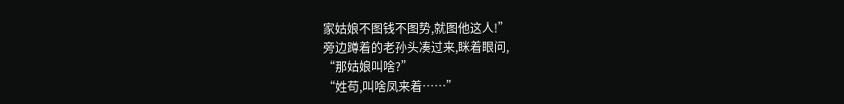家姑娘不图钱不图势,就图他这人!”
旁边蹲着的老孙头凑过来,眯着眼问,
“那姑娘叫啥?”
“姓苟,叫啥凤来着……”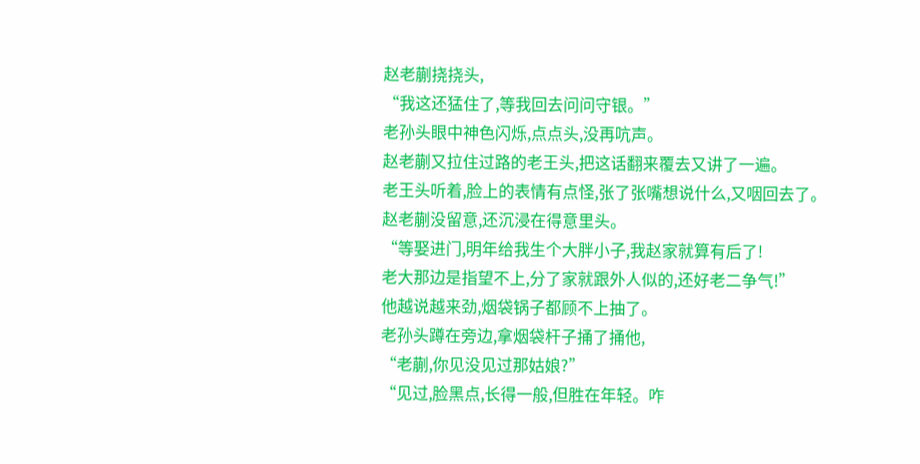赵老蒯挠挠头,
“我这还猛住了,等我回去问问守银。”
老孙头眼中神色闪烁,点点头,没再吭声。
赵老蒯又拉住过路的老王头,把这话翻来覆去又讲了一遍。
老王头听着,脸上的表情有点怪,张了张嘴想说什么,又咽回去了。
赵老蒯没留意,还沉浸在得意里头。
“等娶进门,明年给我生个大胖小子,我赵家就算有后了!
老大那边是指望不上,分了家就跟外人似的,还好老二争气!”
他越说越来劲,烟袋锅子都顾不上抽了。
老孙头蹲在旁边,拿烟袋杆子捅了捅他,
“老蒯,你见没见过那姑娘?”
“见过,脸黑点,长得一般,但胜在年轻。咋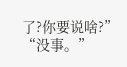了?你要说啥?”
“没事。”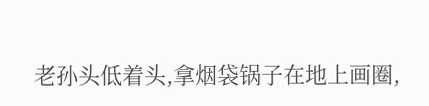老孙头低着头,拿烟袋锅子在地上画圈,